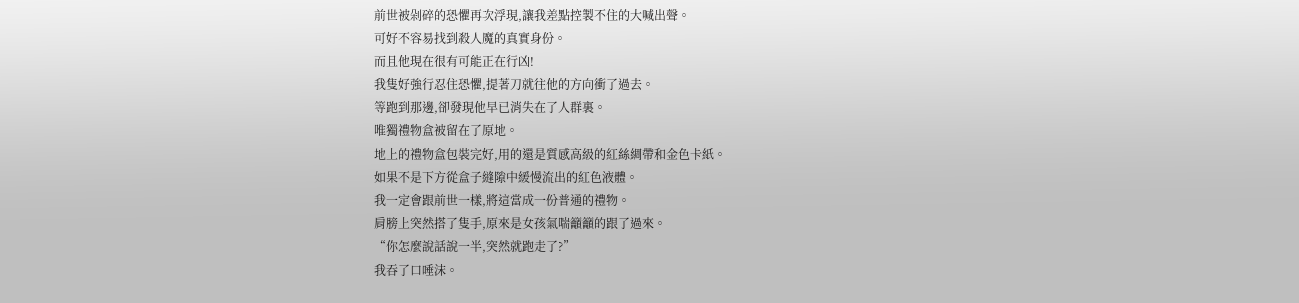前世被剁碎的恐懼再次浮現,讓我差點控製不住的大喊出聲。
可好不容易找到殺人魔的真實身份。
而且他現在很有可能正在行凶!
我隻好強行忍住恐懼,提著刀就往他的方向衝了過去。
等跑到那邊,卻發現他早已消失在了人群裏。
唯獨禮物盒被留在了原地。
地上的禮物盒包裝完好,用的還是質感高級的紅絲綢帶和金色卡紙。
如果不是下方從盒子縫隙中緩慢流出的紅色液體。
我一定會跟前世一樣,將這當成一份普通的禮物。
肩膀上突然搭了隻手,原來是女孩氣喘籲籲的跟了過來。
“你怎麼說話說一半,突然就跑走了?”
我吞了口唾沫。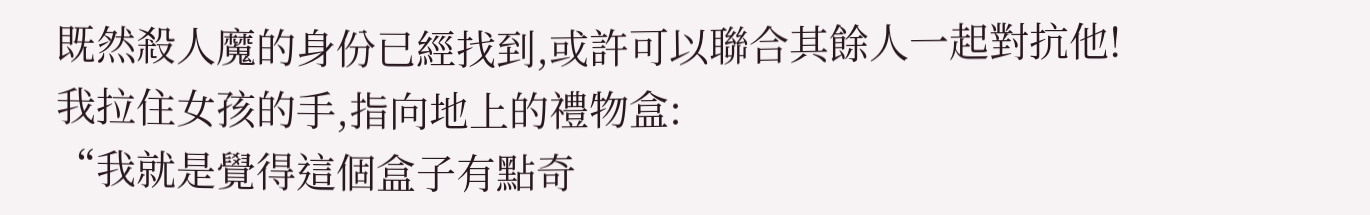既然殺人魔的身份已經找到,或許可以聯合其餘人一起對抗他!
我拉住女孩的手,指向地上的禮物盒:
“我就是覺得這個盒子有點奇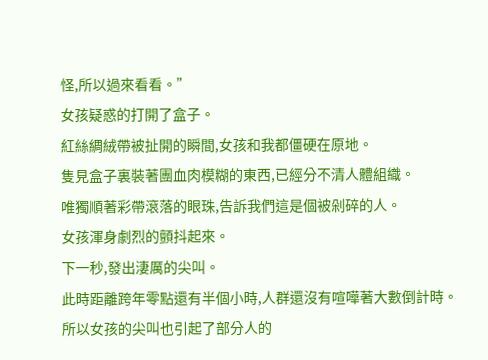怪,所以過來看看。”
女孩疑惑的打開了盒子。
紅絲綢絨帶被扯開的瞬間,女孩和我都僵硬在原地。
隻見盒子裏裝著團血肉模糊的東西,已經分不清人體組織。
唯獨順著彩帶滾落的眼珠,告訴我們這是個被剁碎的人。
女孩渾身劇烈的顫抖起來。
下一秒,發出淒厲的尖叫。
此時距離跨年零點還有半個小時,人群還沒有喧嘩著大數倒計時。
所以女孩的尖叫也引起了部分人的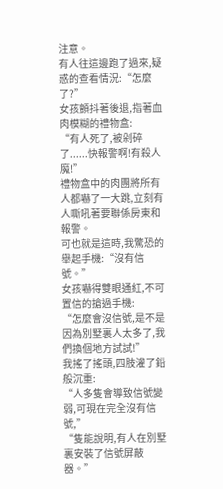注意。
有人往這邊跑了過來,疑惑的查看情況:“怎麼了?”
女孩顫抖著後退,指著血肉模糊的禮物盒:
“有人死了,被剁碎了......快報警啊!有殺人魔!”
禮物盒中的肉團將所有人都嚇了一大跳,立刻有人嘶吼著要聯係房東和報警。
可也就是這時,我驚恐的舉起手機:“沒有信號。”
女孩嚇得雙眼通紅,不可置信的搶過手機:
“怎麼會沒信號,是不是因為別墅裏人太多了,我們換個地方試試!”
我搖了搖頭,四肢灌了鉛般沉重:
“人多隻會導致信號變弱,可現在完全沒有信號,”
“隻能說明,有人在別墅裏安裝了信號屏蔽器。”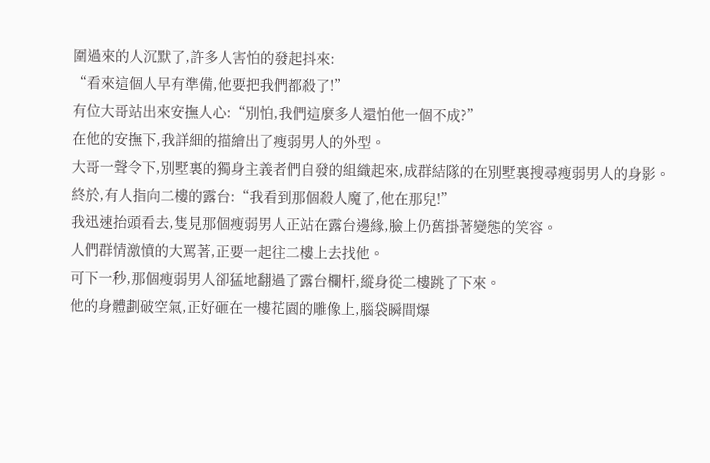圍過來的人沉默了,許多人害怕的發起抖來:
“看來這個人早有準備,他要把我們都殺了!”
有位大哥站出來安撫人心:“別怕,我們這麼多人還怕他一個不成?”
在他的安撫下,我詳細的描繪出了瘦弱男人的外型。
大哥一聲令下,別墅裏的獨身主義者們自發的組織起來,成群結隊的在別墅裏搜尋瘦弱男人的身影。
終於,有人指向二樓的露台:“我看到那個殺人魔了,他在那兒!”
我迅速抬頭看去,隻見那個瘦弱男人正站在露台邊緣,臉上仍舊掛著變態的笑容。
人們群情激憤的大罵著,正要一起往二樓上去找他。
可下一秒,那個瘦弱男人卻猛地翻過了露台欄杆,縱身從二樓跳了下來。
他的身體劃破空氣,正好砸在一樓花園的雕像上,腦袋瞬間爆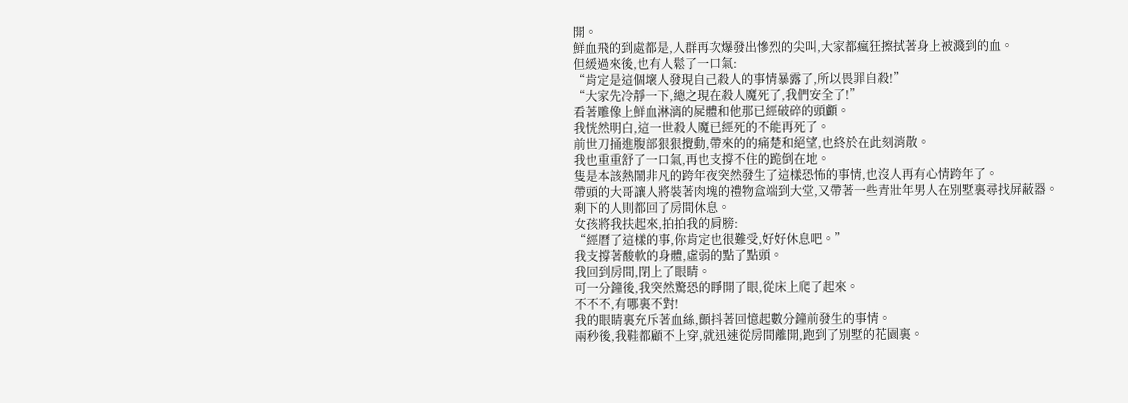開。
鮮血飛的到處都是,人群再次爆發出慘烈的尖叫,大家都瘋狂擦拭著身上被濺到的血。
但緩過來後,也有人鬆了一口氣:
“肯定是這個壞人發現自己殺人的事情暴露了,所以畏罪自殺!”
“大家先冷靜一下,總之現在殺人魔死了,我們安全了!”
看著雕像上鮮血淋漓的屍體和他那已經破碎的頭顱。
我恍然明白,這一世殺人魔已經死的不能再死了。
前世刀捅進腹部狠狠攪動,帶來的的痛楚和絕望,也終於在此刻消散。
我也重重舒了一口氣,再也支撐不住的跪倒在地。
隻是本該熱鬧非凡的跨年夜突然發生了這樣恐怖的事情,也沒人再有心情跨年了。
帶頭的大哥讓人將裝著肉塊的禮物盒端到大堂,又帶著一些青壯年男人在別墅裏尋找屏蔽器。
剩下的人則都回了房間休息。
女孩將我扶起來,拍拍我的肩膀:
“經曆了這樣的事,你肯定也很難受,好好休息吧。”
我支撐著酸軟的身體,虛弱的點了點頭。
我回到房間,閉上了眼睛。
可一分鐘後,我突然驚恐的睜開了眼,從床上爬了起來。
不不不,有哪裏不對!
我的眼睛裏充斥著血絲,顫抖著回憶起數分鐘前發生的事情。
兩秒後,我鞋都顧不上穿,就迅速從房間離開,跑到了別墅的花園裏。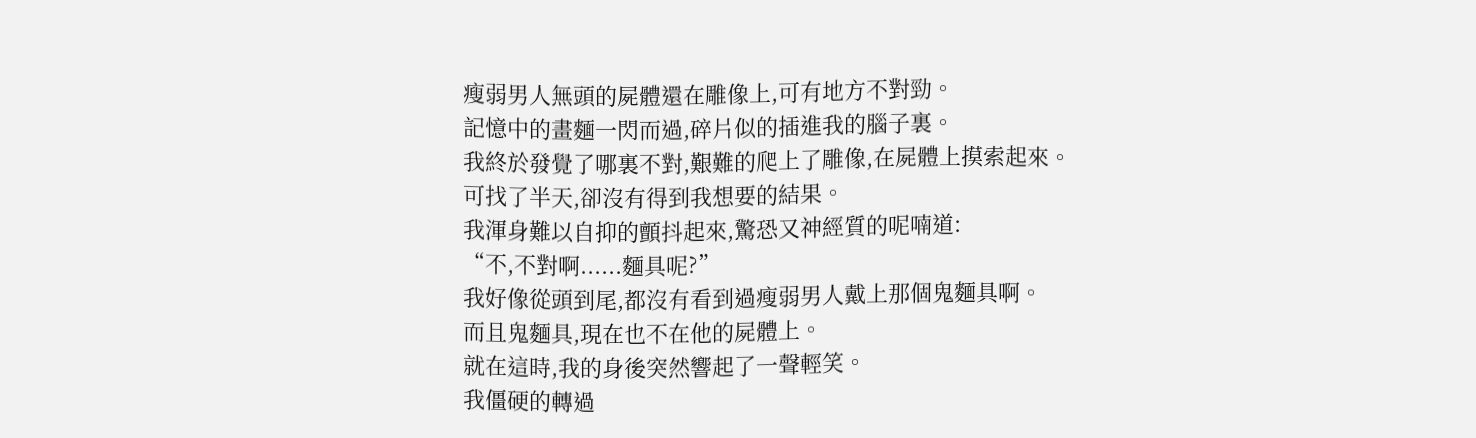瘦弱男人無頭的屍體還在雕像上,可有地方不對勁。
記憶中的畫麵一閃而過,碎片似的插進我的腦子裏。
我終於發覺了哪裏不對,艱難的爬上了雕像,在屍體上摸索起來。
可找了半天,卻沒有得到我想要的結果。
我渾身難以自抑的顫抖起來,驚恐又神經質的呢喃道:
“不,不對啊......麵具呢?”
我好像從頭到尾,都沒有看到過瘦弱男人戴上那個鬼麵具啊。
而且鬼麵具,現在也不在他的屍體上。
就在這時,我的身後突然響起了一聲輕笑。
我僵硬的轉過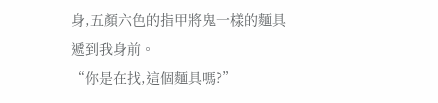身,五顏六色的指甲將鬼一樣的麵具遞到我身前。
“你是在找,這個麵具嗎?”